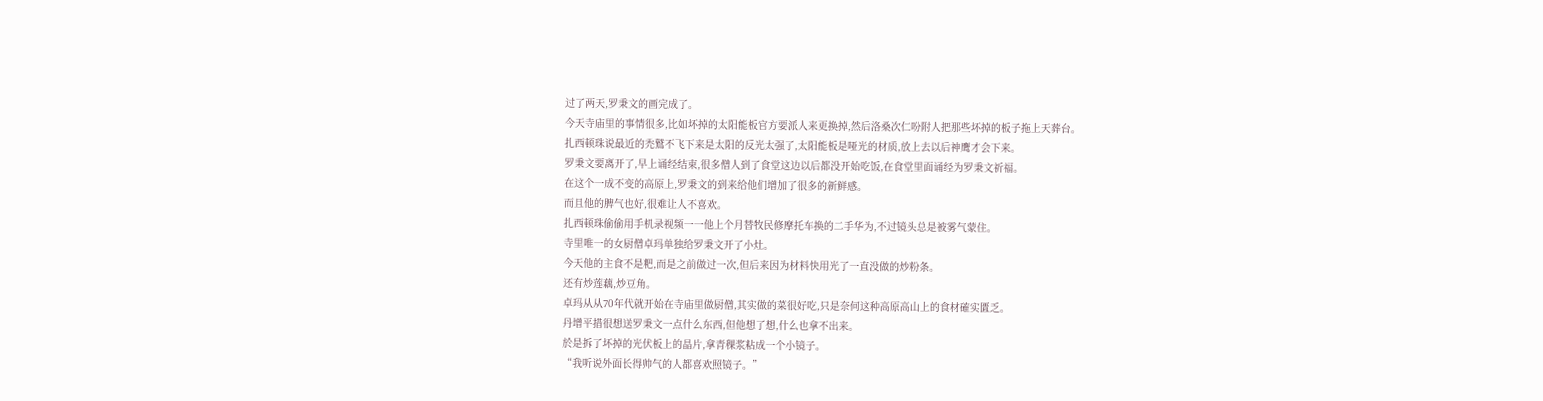过了两天,罗秉文的画完成了。
今天寺庙里的事情很多,比如坏掉的太阳能板官方要派人来更换掉,然后洛桑次仁吩附人把那些坏掉的板子拖上天葬台。
扎西顿珠说最近的禿鷲不飞下来是太阳的反光太强了,太阳能板是哑光的材质,放上去以后神鹰才会下来。
罗秉文要离开了,早上诵经结束,很多僧人到了食堂这边以后都没开始吃饭,在食堂里面诵经为罗秉文祈福。
在这个一成不变的高原上,罗秉文的到来给他们增加了很多的新鲜感。
而且他的脾气也好,很难让人不喜欢。
扎西顿珠偷偷用手机录视频一一他上个月替牧民修摩托车换的二手华为,不过镜头总是被雾气蒙住。
寺里唯一的女厨僧卓玛单独给罗秉文开了小灶。
今天他的主食不是粑,而是之前做过一次,但后来因为材料快用光了一直没做的炒粉条。
还有炒莲藕,炒豆角。
卓玛从从70年代就开始在寺庙里做厨僧,其实做的菜很好吃,只是奈何这种高原高山上的食材確实匱乏。
丹增平措很想送罗秉文一点什么东西,但他想了想,什么也拿不出来。
於是拆了坏掉的光伏板上的晶片,拿青稞浆粘成一个小镜子。
“我听说外面长得帅气的人都喜欢照镜子。”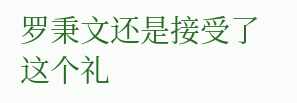罗秉文还是接受了这个礼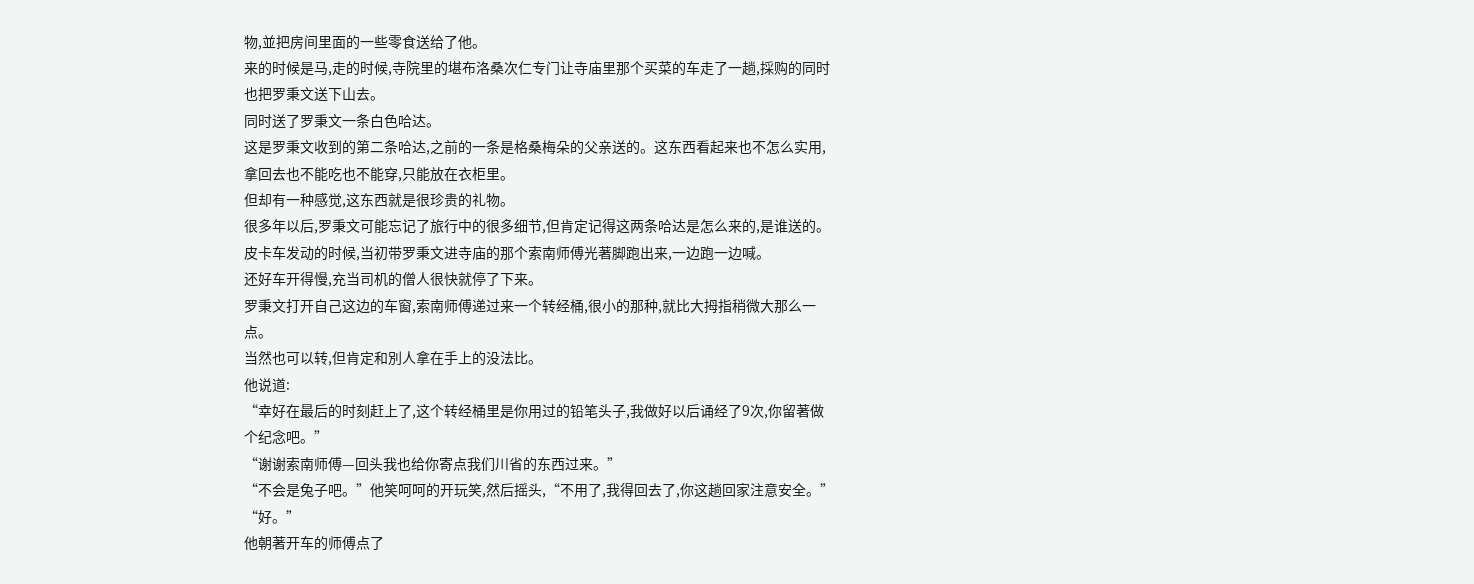物,並把房间里面的一些零食送给了他。
来的时候是马,走的时候,寺院里的堪布洛桑次仁专门让寺庙里那个买菜的车走了一趟,採购的同时也把罗秉文送下山去。
同时送了罗秉文一条白色哈达。
这是罗秉文收到的第二条哈达,之前的一条是格桑梅朵的父亲送的。这东西看起来也不怎么实用,拿回去也不能吃也不能穿,只能放在衣柜里。
但却有一种感觉,这东西就是很珍贵的礼物。
很多年以后,罗秉文可能忘记了旅行中的很多细节,但肯定记得这两条哈达是怎么来的,是谁送的。
皮卡车发动的时候,当初带罗秉文进寺庙的那个索南师傅光著脚跑出来,一边跑一边喊。
还好车开得慢,充当司机的僧人很快就停了下来。
罗秉文打开自己这边的车窗,索南师傅递过来一个转经桶,很小的那种,就比大拇指稍微大那么一点。
当然也可以转,但肯定和別人拿在手上的没法比。
他说道:
“幸好在最后的时刻赶上了,这个转经桶里是你用过的铅笔头子,我做好以后诵经了9次,你留著做个纪念吧。”
“谢谢索南师傅—回头我也给你寄点我们川省的东西过来。”
“不会是兔子吧。”他笑呵呵的开玩笑,然后摇头,“不用了,我得回去了,你这趟回家注意安全。”
“好。”
他朝著开车的师傅点了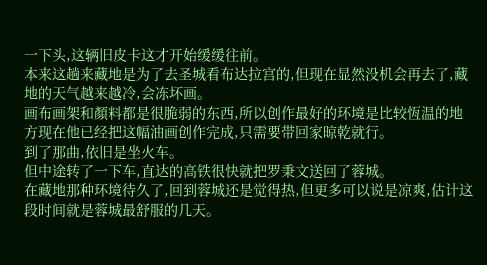一下头,这辆旧皮卡这才开始缓缓往前。
本来这趟来藏地是为了去圣城看布达拉宫的,但现在显然没机会再去了,藏地的天气越来越冷,会冻坏画。
画布画架和顏料都是很脆弱的东西,所以创作最好的环境是比较恆温的地方现在他已经把这幅油画创作完成,只需要带回家晾乾就行。
到了那曲,依旧是坐火车。
但中途转了一下车,直达的高铁很快就把罗秉文送回了蓉城。
在藏地那种环境待久了,回到蓉城还是觉得热,但更多可以说是凉爽,估计这段时间就是蓉城最舒服的几天。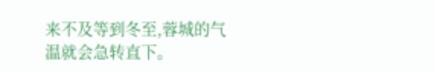来不及等到冬至,蓉城的气温就会急转直下。